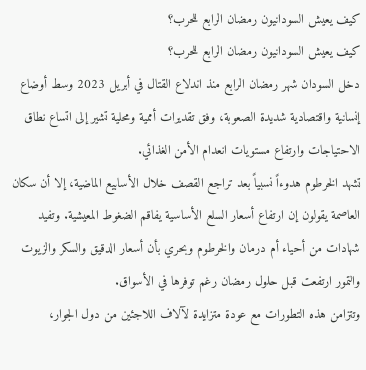كيف يعيش السودانيون رمضان الرابع للحرب؟
كيف يعيش السودانيون رمضان الرابع للحرب؟
دخل السودان شهر رمضان الرابع منذ اندلاع القتال في أبريل 2023 وسط أوضاع إنسانية واقتصادية شديدة الصعوبة، وفق تقديرات أممية ومحلية تشير إلى اتساع نطاق الاحتياجات وارتفاع مستويات انعدام الأمن الغذائي.
تشهد الخرطوم هدوءاً نسبياً بعد تراجع القصف خلال الأسابيع الماضية، إلا أن سكان العاصمة يقولون إن ارتفاع أسعار السلع الأساسية يفاقم الضغوط المعيشية. وتفيد شهادات من أحياء أم درمان والخرطوم وبحري بأن أسعار الدقيق والسكر والزيوت والتمور ارتفعت قبل حلول رمضان رغم توفرها في الأسواق.
وتتزامن هذه التطورات مع عودة متزايدة لآلاف اللاجئين من دول الجوار،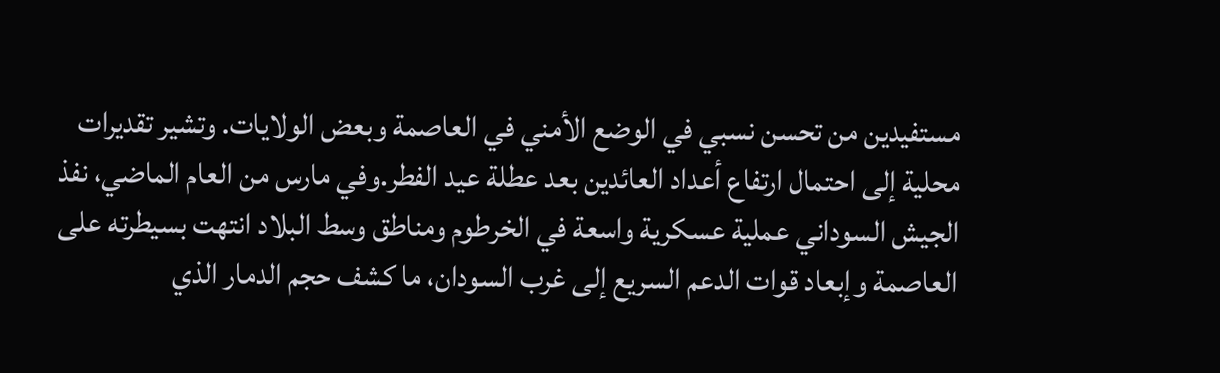مستفيدين من تحسن نسبي في الوضع الأمني في العاصمة وبعض الولايات. وتشير تقديرات محلية إلى احتمال ارتفاع أعداد العائدين بعد عطلة عيد الفطر.وفي مارس من العام الماضي، نفذ الجيش السوداني عملية عسكرية واسعة في الخرطوم ومناطق وسط البلاد انتهت بسيطرته على العاصمة وإبعاد قوات الدعم السريع إلى غرب السودان، ما كشف حجم الدمار الذي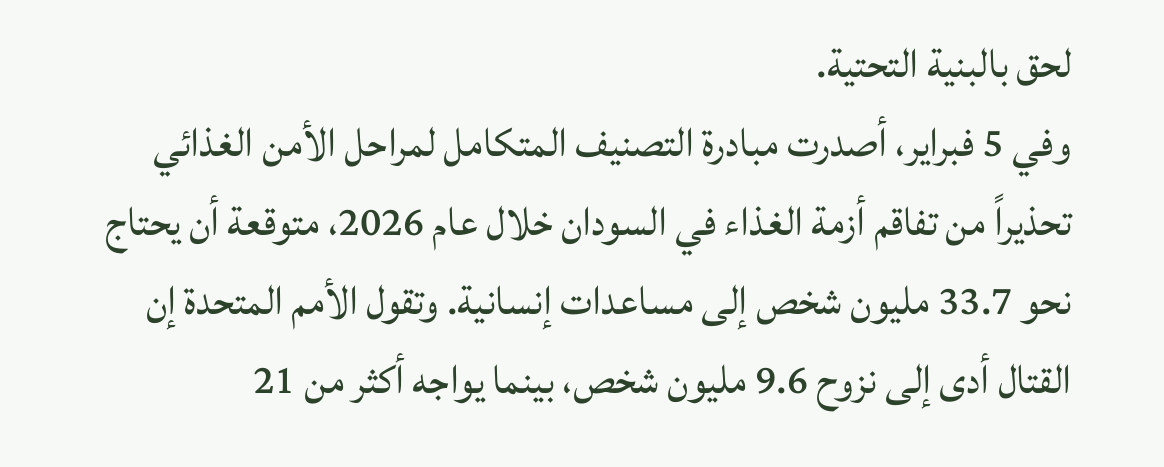لحق بالبنية التحتية.
وفي 5 فبراير، أصدرت مبادرة التصنيف المتكامل لمراحل الأمن الغذائي تحذيراً من تفاقم أزمة الغذاء في السودان خلال عام 2026، متوقعة أن يحتاج نحو 33.7 مليون شخص إلى مساعدات إنسانية. وتقول الأمم المتحدة إن القتال أدى إلى نزوح 9.6 مليون شخص، بينما يواجه أكثر من 21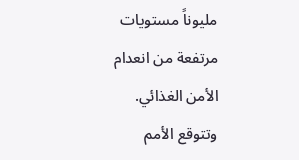مليوناً مستويات مرتفعة من انعدام الأمن الغذائي.
وتتوقع الأمم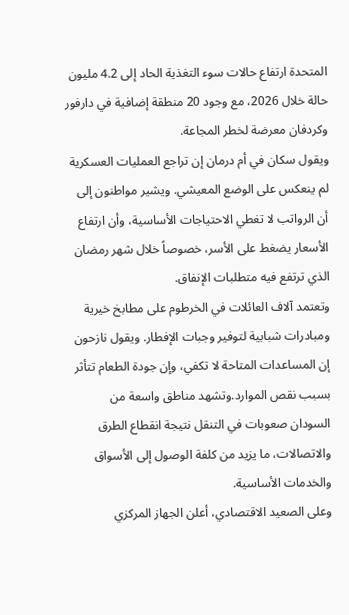المتحدة ارتفاع حالات سوء التغذية الحاد إلى 4.2 مليون حالة خلال 2026، مع وجود 20 منطقة إضافية في دارفور وكردفان معرضة لخطر المجاعة.
ويقول سكان في أم درمان إن تراجع العمليات العسكرية لم ينعكس على الوضع المعيشي. ويشير مواطنون إلى أن الرواتب لا تغطي الاحتياجات الأساسية، وأن ارتفاع الأسعار يضغط على الأسر، خصوصاً خلال شهر رمضان الذي ترتفع فيه متطلبات الإنفاق.
وتعتمد آلاف العائلات في الخرطوم على مطابخ خيرية ومبادرات شبابية لتوفير وجبات الإفطار. ويقول نازحون إن المساعدات المتاحة لا تكفي، وإن جودة الطعام تتأثر بسبب نقص الموارد.وتشهد مناطق واسعة من السودان صعوبات في التنقل نتيجة انقطاع الطرق والاتصالات، ما يزيد من كلفة الوصول إلى الأسواق والخدمات الأساسية.
وعلى الصعيد الاقتصادي، أعلن الجهاز المركزي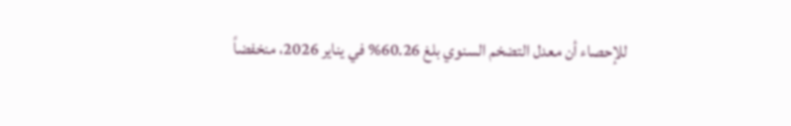للإحصاء أن معدل التضخم السنوي بلغ 60.26% في يناير 2026، منخفضاً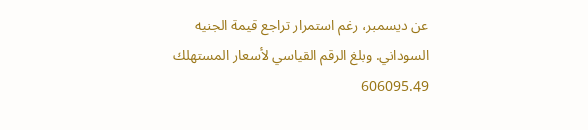عن ديسمبر، رغم استمرار تراجع قيمة الجنيه السوداني. وبلغ الرقم القياسي لأسعار المستهلك 606095.49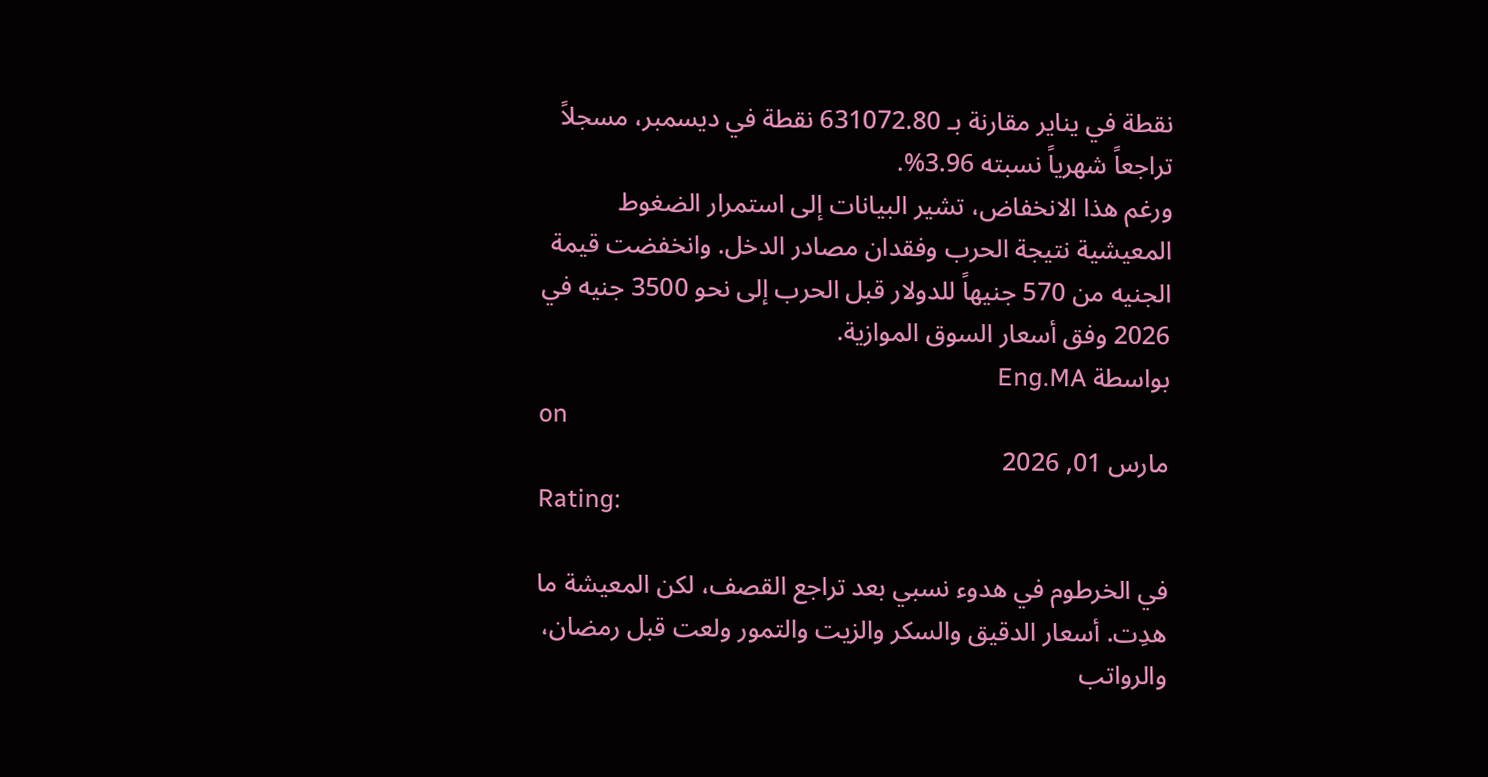نقطة في يناير مقارنة بـ 631072.80 نقطة في ديسمبر، مسجلاً تراجعاً شهرياً نسبته 3.96%.
ورغم هذا الانخفاض، تشير البيانات إلى استمرار الضغوط المعيشية نتيجة الحرب وفقدان مصادر الدخل. وانخفضت قيمة الجنيه من 570 جنيهاً للدولار قبل الحرب إلى نحو 3500 جنيه في 2026 وفق أسعار السوق الموازية.
بواسطة Eng.MA
on
مارس 01, 2026
Rating:

في الخرطوم في هدوء نسبي بعد تراجع القصف، لكن المعيشة ما هدِت. أسعار الدقيق والسكر والزيت والتمور ولعت قبل رمضان، والرواتب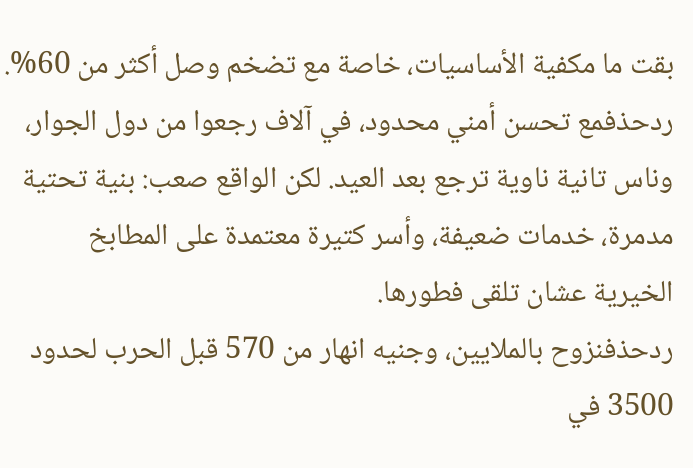بقت ما مكفية الأساسيات، خاصة مع تضخم وصل أكثر من 60%.
ردحذفمع تحسن أمني محدود، في آلاف رجعوا من دول الجوار، وناس تانية ناوية ترجع بعد العيد. لكن الواقع صعب: بنية تحتية مدمرة، خدمات ضعيفة، وأسر كتيرة معتمدة على المطابخ الخيرية عشان تلقى فطورها.
ردحذفنزوح بالملايين، وجنيه انهار من 570 قبل الحرب لحدود 3500 في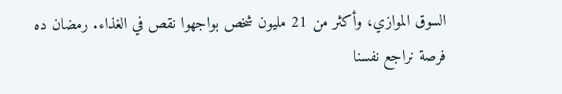السوق الموازي، وأكثر من 21 مليون شخص بواجهوا نقص في الغذاء. رمضان ده فرصة نراجع نفسنا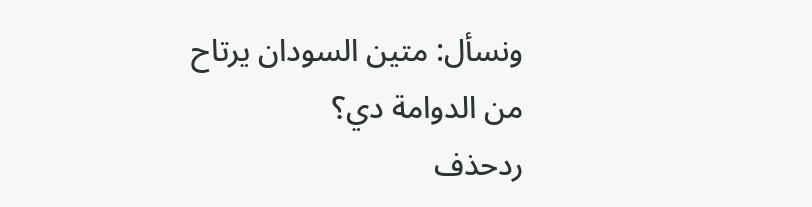ونسأل: متين السودان يرتاح من الدوامة دي؟
ردحذف